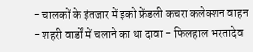- चालकों के इंतजार में इको फ्रेंडली कचरा कलेक्शन वाहन - शहरी वार्डों में चलाने का था दावा - फिलहाल भरतादेव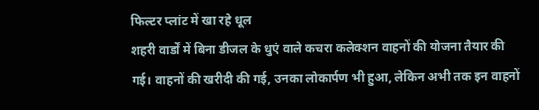फिल्टर प्लांट में खा रहे धूल
शहरी वार्डों में बिना डीजल के धुएं वाले कचरा कलेक्शन वाहनों की योजना तैयार की गई। वाहनों की खरीदी की गई, उनका लोकार्पण भी हुआ, लेकिन अभी तक इन वाहनों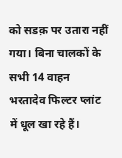को सडक़ पर उतारा नहीं गया। बिना चालकों के सभी 14 वाहन भरतादेव फिल्टर प्लांट में धूल खा रहे हैं।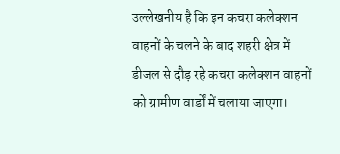उल्लेखनीय है कि इन कचरा कलेक्शन वाहनों के चलने के बाद शहरी क्षेत्र में डीजल से दौड़ रहे कचरा कलेक्शन वाहनों को ग्रामीण वार्डों में चलाया जाएगा।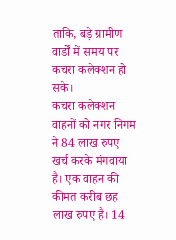ताकि, बड़े ग्रामीण वार्डों में समय पर कचरा कलेक्शन हो सके।
कचरा कलेक्शन वाहनों को नगर निगम ने 84 लाख रुपए खर्च करके मंगवाया है। एक वाहन की कीमत करीब छह लाख रुपए है। 14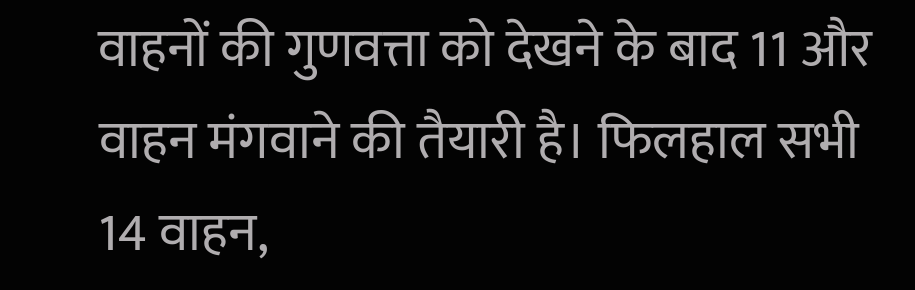वाहनों की गुणवत्ता को देखने के बाद 11 और वाहन मंगवाने की तैयारी है। फिलहाल सभी 14 वाहन,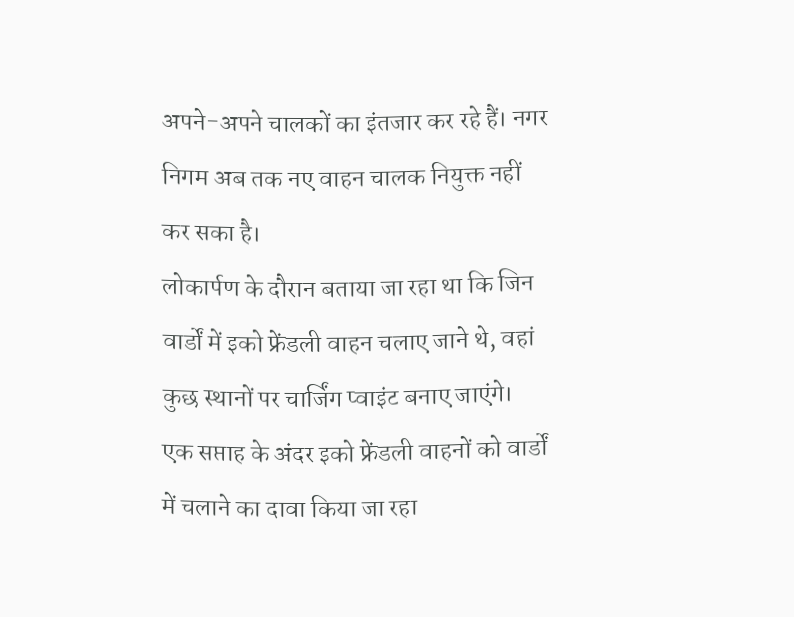अपने-अपने चालकों का इंतजार कर रहे हैं। नगर निगम अब तक नए वाहन चालक नियुक्त नहीं कर सका है।
लोकार्पण के दौरान बताया जा रहा था कि जिन वार्डों में इको फ्रेंडली वाहन चलाए जाने थे, वहां कुछ स्थानों पर चार्जिंग प्वाइंट बनाए जाएंगे। एक सप्ताह के अंदर इको फ्रेंडली वाहनों को वार्डों में चलाने का दावा किया जा रहा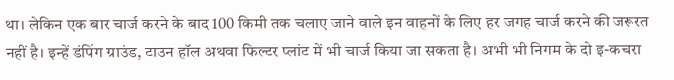था। लेकिन एक बार चार्ज करने के बाद 100 किमी तक चलाए जाने वाले इन वाहनों के लिए हर जगह चार्ज करने की जरूरत नहीं है। इन्हें डंपिंग ग्राउंड, टाउन हॉल अथवा फिल्टर प्लांट में भी चार्ज किया जा सकता है। अभी भी निगम के दो इ-कचरा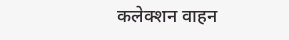कलेक्शन वाहन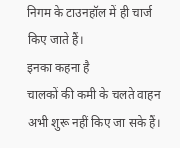निगम के टाउनहॉल में ही चार्ज किए जाते हैं।
इनका कहना है
चालकों की कमी के चलते वाहन अभी शुरू नहीं किए जा सके हैं।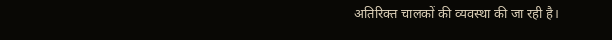अतिरिक्त चालकों की व्यवस्था की जा रही है।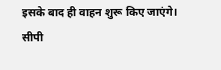इसके बाद ही वाहन शुरू किए जाएंगे।
सीपी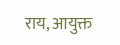राय, आयुक्त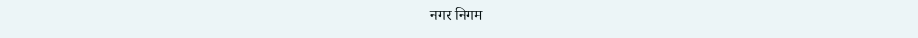नगर निगम